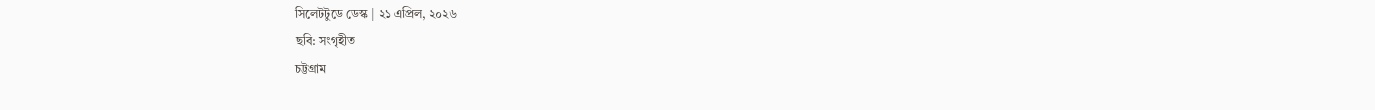সিলেটটুডে ডেস্ক | ২১ এপ্রিল, ২০২৬
ছবি: সংগৃহীত
চট্টগ্রাম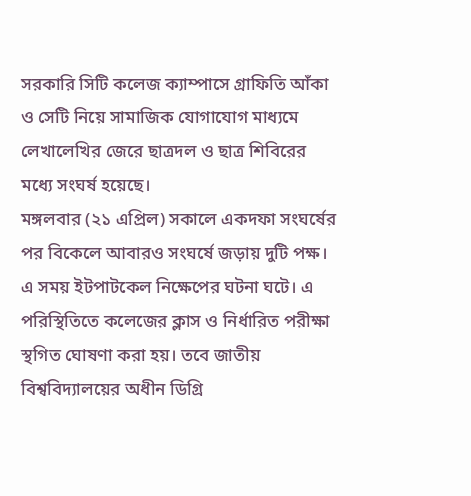সরকারি সিটি কলেজ ক্যাম্পাসে গ্রাফিতি আঁকা ও সেটি নিয়ে সামাজিক যোগাযোগ মাধ্যমে লেখালেখির জেরে ছাত্রদল ও ছাত্র শিবিরের মধ্যে সংঘর্ষ হয়েছে।
মঙ্গলবার (২১ এপ্রিল) সকালে একদফা সংঘর্ষের পর বিকেলে আবারও সংঘর্ষে জড়ায় দুটি পক্ষ। এ সময় ইটপাটকেল নিক্ষেপের ঘটনা ঘটে। এ পরিস্থিতিতে কলেজের ক্লাস ও নির্ধারিত পরীক্ষা স্থগিত ঘোষণা করা হয়। তবে জাতীয় বিশ্ববিদ্যালয়ের অধীন ডিগ্রি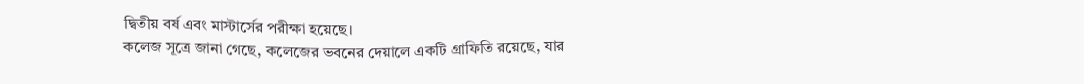দ্বিতীয় বর্ষ এবং মাস্টার্সের পরীক্ষা হয়েছে।
কলেজ সূত্রে জানা গেছে, কলেজের ভবনের দেয়ালে একটি গ্রাফিতি রয়েছে, যার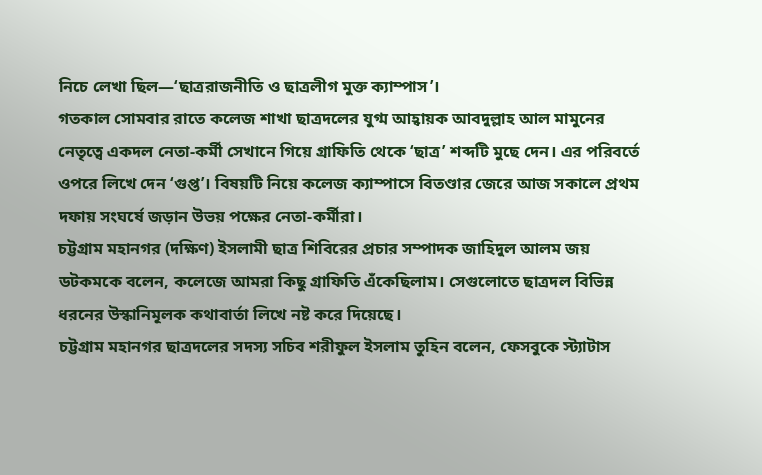নিচে লেখা ছিল—‘ছাত্ররাজনীতি ও ছাত্রলীগ মুক্ত ক্যাম্পাস’।
গতকাল সোমবার রাতে কলেজ শাখা ছাত্রদলের যুগ্ম আহ্বায়ক আবদুল্লাহ আল মামুনের নেতৃত্বে একদল নেতা-কর্মী সেখানে গিয়ে গ্রাফিতি থেকে ‘ছাত্র’ শব্দটি মুছে দেন। এর পরিবর্তে ওপরে লিখে দেন ‘গুপ্ত’। বিষয়টি নিয়ে কলেজ ক্যাম্পাসে বিতণ্ডার জেরে আজ সকালে প্রথম দফায় সংঘর্ষে জড়ান উভয় পক্ষের নেতা-কর্মীরা।
চট্টগ্রাম মহানগর (দক্ষিণ) ইসলামী ছাত্র শিবিরের প্রচার সম্পাদক জাহিদুল আলম জয় ডটকমকে বলেন, কলেজে আমরা কিছু গ্রাফিতি এঁকেছিলাম। সেগুলোতে ছাত্রদল বিভিন্ন ধরনের উস্কানিমূলক কথাবার্তা লিখে নষ্ট করে দিয়েছে।
চট্টগ্রাম মহানগর ছাত্রদলের সদস্য সচিব শরীফুল ইসলাম তুহিন বলেন, ফেসবুকে স্ট্যাটাস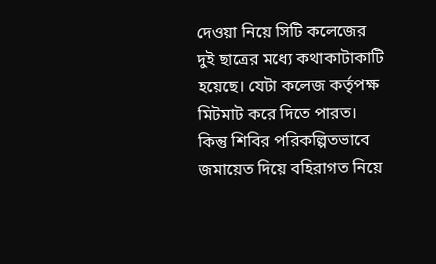দেওয়া নিয়ে সিটি কলেজের দুই ছাত্রের মধ্যে কথাকাটাকাটি হয়েছে। যেটা কলেজ কর্তৃপক্ষ মিটমাট করে দিতে পারত। কিন্তু শিবির পরিকল্পিতভাবে জমায়েত দিয়ে বহিরাগত নিয়ে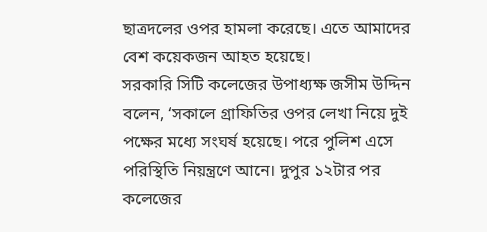ছাত্রদলের ওপর হামলা করেছে। এতে আমাদের বেশ কয়েকজন আহত হয়েছে।
সরকারি সিটি কলেজের উপাধ্যক্ষ জসীম উদ্দিন বলেন, ‘সকালে গ্রাফিতির ওপর লেখা নিয়ে দুই পক্ষের মধ্যে সংঘর্ষ হয়েছে। পরে পুলিশ এসে পরিস্থিতি নিয়ন্ত্রণে আনে। দুপুর ১২টার পর কলেজের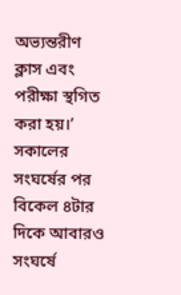অভ্যন্তরীণ ক্লাস এবং পরীক্ষা স্থগিত করা হয়।’
সকালের সংঘর্ষের পর বিকেল ৪টার দিকে আবারও সংঘর্ষে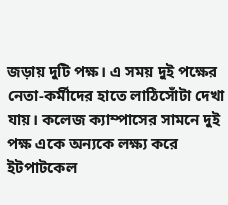জড়ায় দুটি পক্ষ। এ সময় দুই পক্ষের নেতা-কর্মীদের হাতে লাঠিসোঁটা দেখা যায়। কলেজ ক্যাম্পাসের সামনে দুই পক্ষ একে অন্যকে লক্ষ্য করে ইটপাটকেল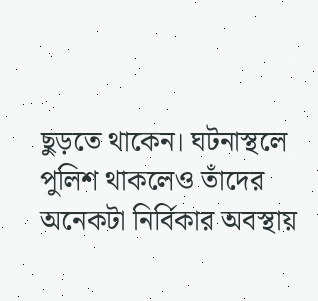ছুড়তে থাকেন। ঘটনাস্থলে পুলিশ থাকলেও তাঁদের অনেকটা নির্বিকার অবস্থায়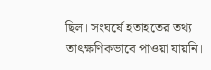ছিল। সংঘর্ষে হতাহতের তথ্য তাৎক্ষণিকভাবে পাওয়া যায়নি।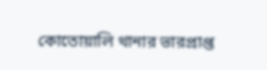কোতোয়ালি থানার ভারপ্রাপ্ত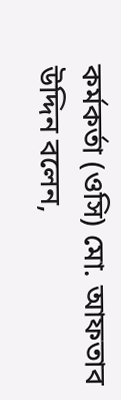কর্মকর্তা (ওসি) মো. আফতাব উদ্দিন বলেন,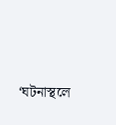‘ঘটনাস্থলে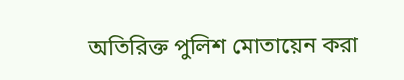অতিরিক্ত পুলিশ মোতায়েন করা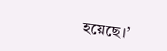হয়েছে।’